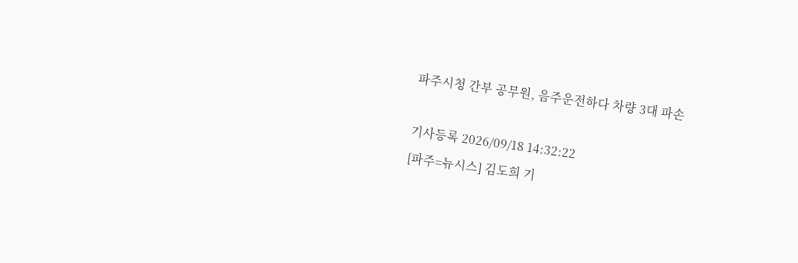파주시청 간부 공무원, 음주운전하다 차량 3대 파손

기사등록 2026/09/18 14:32:22
[파주=뉴시스] 김도희 기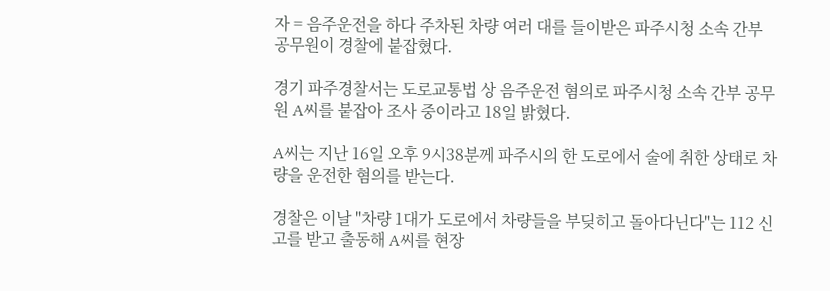자 = 음주운전을 하다 주차된 차량 여러 대를 들이받은 파주시청 소속 간부 공무원이 경찰에 붙잡혔다.

경기 파주경찰서는 도로교통법 상 음주운전 혐의로 파주시청 소속 간부 공무원 A씨를 붙잡아 조사 중이라고 18일 밝혔다.

A씨는 지난 16일 오후 9시38분께 파주시의 한 도로에서 술에 취한 상태로 차량을 운전한 혐의를 받는다.

경찰은 이날 "차량 1대가 도로에서 차량들을 부딪히고 돌아다닌다"는 112 신고를 받고 출동해 A씨를 현장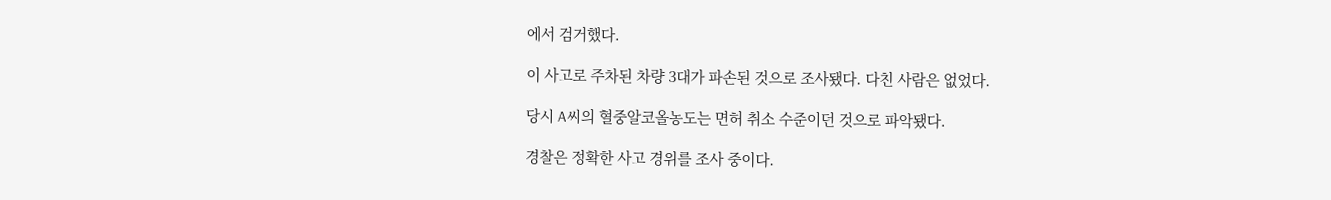에서 검거했다.

이 사고로 주차된 차량 3대가 파손된 것으로 조사됐다. 다친 사람은 없었다.

당시 A씨의 혈중알코올농도는 면허 취소 수준이던 것으로 파악됐다.

경찰은 정확한 사고 경위를 조사 중이다.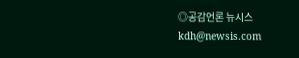◎공감언론 뉴시스 kdh@newsis.com